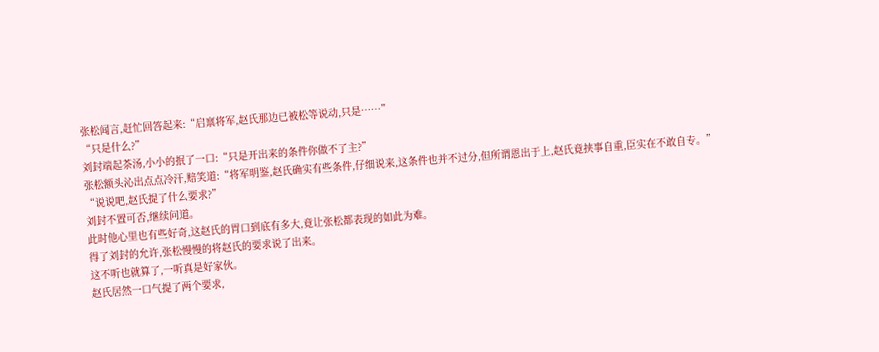张松闻言,赶忙回答起来:“启禀将军,赵氏那边已被松等说动,只是……”
“只是什么?”
刘封端起茶汤,小小的抿了一口:“只是开出来的条件你做不了主?”
张松额头沁出点点冷汗,赔笑道:“将军明鉴,赵氏确实有些条件,仔细说来,这条件也并不过分,但所谓恩出于上,赵氏竟挟事自重,臣实在不敢自专。”
“说说吧,赵氏提了什么要求?”
刘封不置可否,继续问道。
此时他心里也有些好奇,这赵氏的胃口到底有多大,竟让张松都表现的如此为难。
得了刘封的允许,张松慢慢的将赵氏的要求说了出来。
这不听也就算了,一听真是好家伙。
赵氏居然一口气提了两个要求,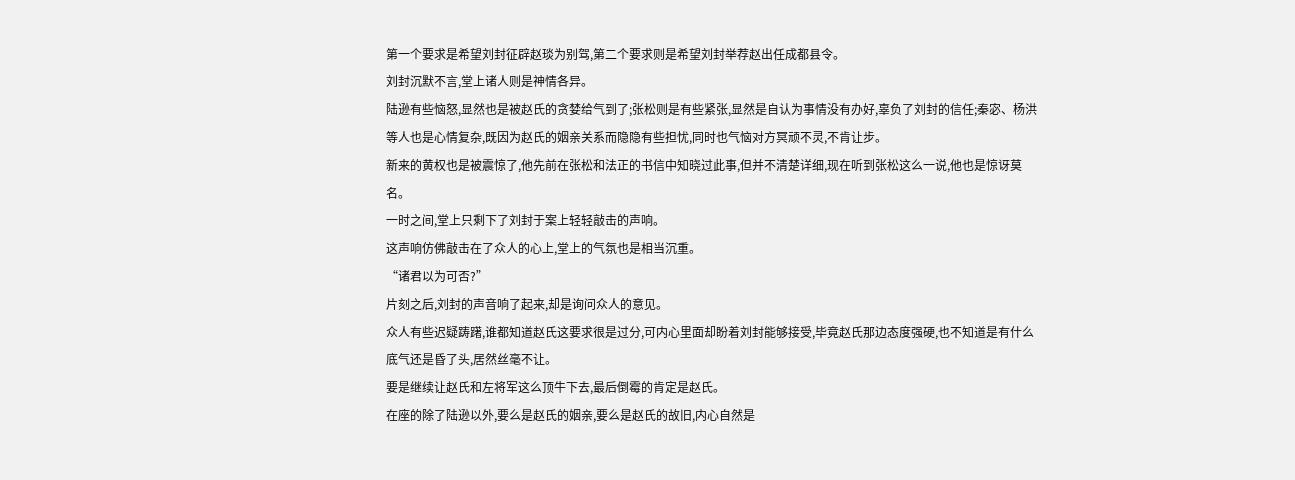第一个要求是希望刘封征辟赵琰为别驾,第二个要求则是希望刘封举荐赵出任成都县令。
刘封沉默不言,堂上诸人则是神情各异。
陆逊有些恼怒,显然也是被赵氏的贪婪给气到了;张松则是有些紧张,显然是自认为事情没有办好,辜负了刘封的信任;秦宓、杨洪等人也是心情复杂,既因为赵氏的姻亲关系而隐隐有些担忧,同时也气恼对方冥顽不灵,不肯让步。
新来的黄权也是被震惊了,他先前在张松和法正的书信中知晓过此事,但并不清楚详细,现在听到张松这么一说,他也是惊讶莫名。
一时之间,堂上只剩下了刘封于案上轻轻敲击的声响。
这声响仿佛敲击在了众人的心上,堂上的气氛也是相当沉重。
“诸君以为可否?”
片刻之后,刘封的声音响了起来,却是询问众人的意见。
众人有些迟疑踌躇,谁都知道赵氏这要求很是过分,可内心里面却盼着刘封能够接受,毕竟赵氏那边态度强硬,也不知道是有什么底气还是昏了头,居然丝毫不让。
要是继续让赵氏和左将军这么顶牛下去,最后倒霉的肯定是赵氏。
在座的除了陆逊以外,要么是赵氏的姻亲,要么是赵氏的故旧,内心自然是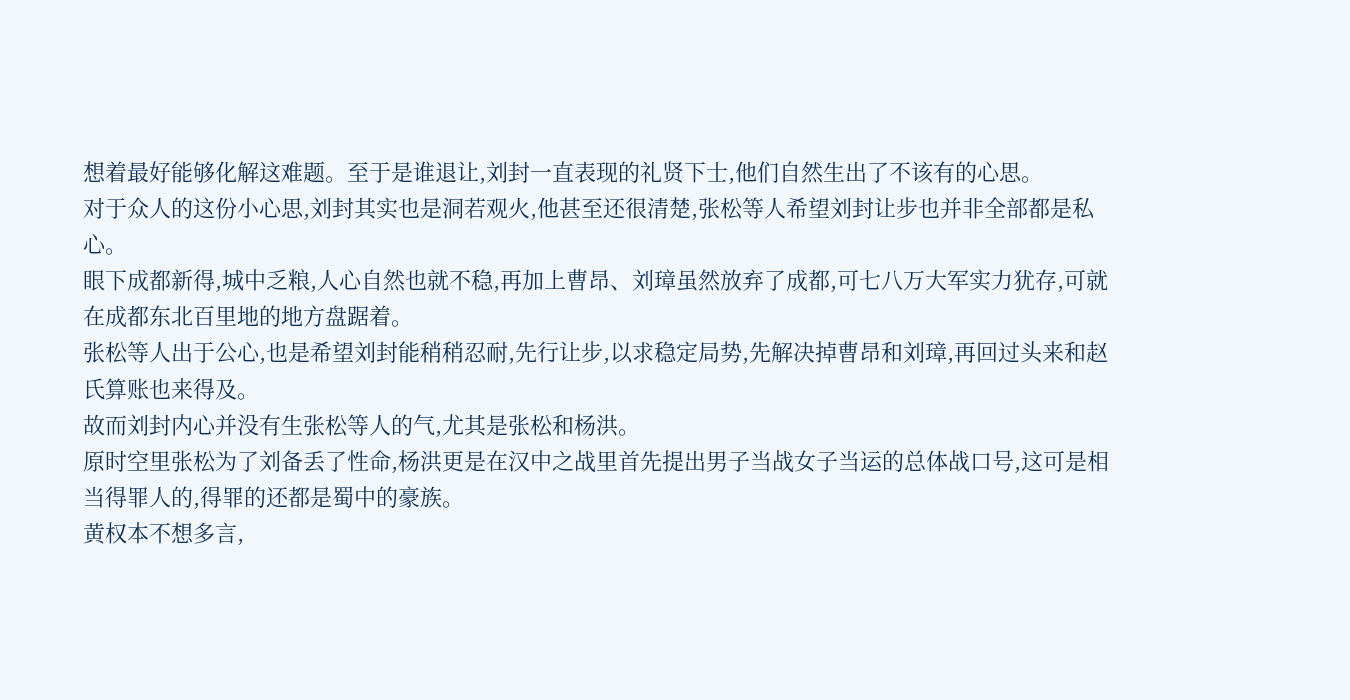想着最好能够化解这难题。至于是谁退让,刘封一直表现的礼贤下士,他们自然生出了不该有的心思。
对于众人的这份小心思,刘封其实也是洞若观火,他甚至还很清楚,张松等人希望刘封让步也并非全部都是私心。
眼下成都新得,城中乏粮,人心自然也就不稳,再加上曹昂、刘璋虽然放弃了成都,可七八万大军实力犹存,可就在成都东北百里地的地方盘踞着。
张松等人出于公心,也是希望刘封能稍稍忍耐,先行让步,以求稳定局势,先解决掉曹昂和刘璋,再回过头来和赵氏算账也来得及。
故而刘封内心并没有生张松等人的气,尤其是张松和杨洪。
原时空里张松为了刘备丢了性命,杨洪更是在汉中之战里首先提出男子当战女子当运的总体战口号,这可是相当得罪人的,得罪的还都是蜀中的豪族。
黄权本不想多言,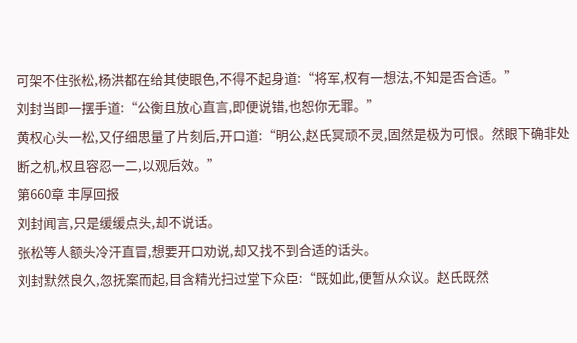可架不住张松,杨洪都在给其使眼色,不得不起身道:“将军,权有一想法,不知是否合适。”
刘封当即一摆手道:“公衡且放心直言,即便说错,也恕你无罪。”
黄权心头一松,又仔细思量了片刻后,开口道:“明公,赵氏冥顽不灵,固然是极为可恨。然眼下确非处断之机,权且容忍一二,以观后效。”
第660章 丰厚回报
刘封闻言,只是缓缓点头,却不说话。
张松等人额头冷汗直冒,想要开口劝说,却又找不到合适的话头。
刘封默然良久,忽抚案而起,目含精光扫过堂下众臣:“既如此,便暂从众议。赵氏既然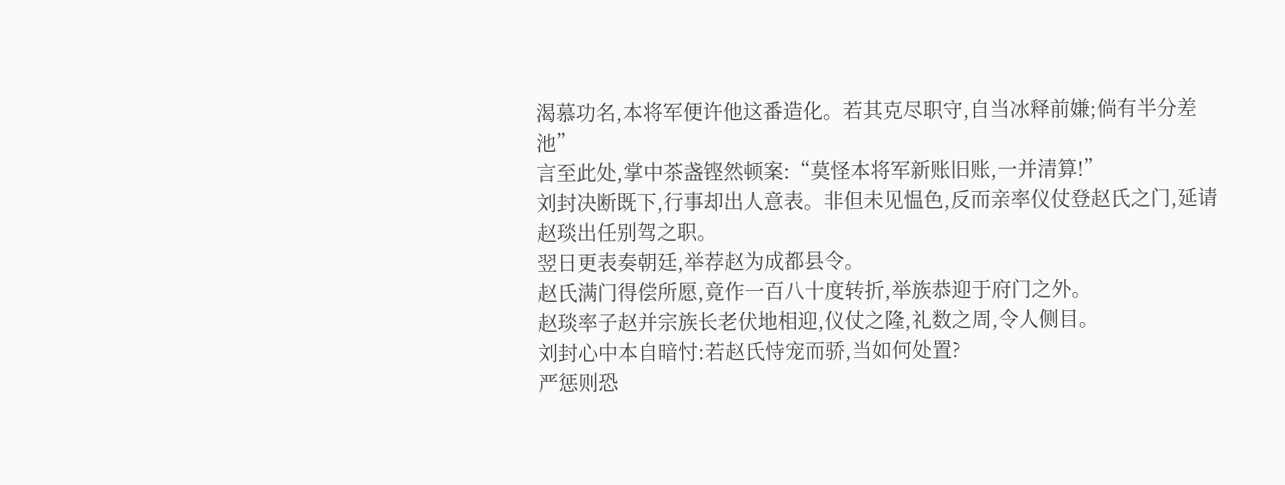渴慕功名,本将军便许他这番造化。若其克尽职守,自当冰释前嫌;倘有半分差池”
言至此处,掌中茶盏铿然顿案:“莫怪本将军新账旧账,一并清算!”
刘封决断既下,行事却出人意表。非但未见愠色,反而亲率仪仗登赵氏之门,延请赵琰出任别驾之职。
翌日更表奏朝廷,举荐赵为成都县令。
赵氏满门得偿所愿,竟作一百八十度转折,举族恭迎于府门之外。
赵琰率子赵并宗族长老伏地相迎,仪仗之隆,礼数之周,令人侧目。
刘封心中本自暗忖:若赵氏恃宠而骄,当如何处置?
严惩则恐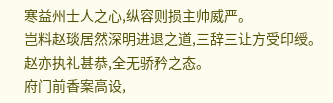寒益州士人之心,纵容则损主帅威严。
岂料赵琰居然深明进退之道,三辞三让方受印绶。
赵亦执礼甚恭,全无骄矜之态。
府门前香案高设,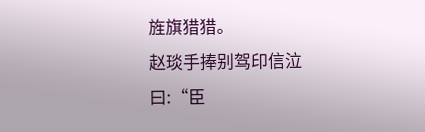旌旗猎猎。
赵琰手捧别驾印信泣曰:“臣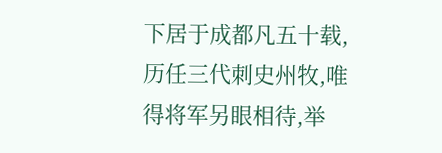下居于成都凡五十载,历任三代刺史州牧,唯得将军另眼相待,举